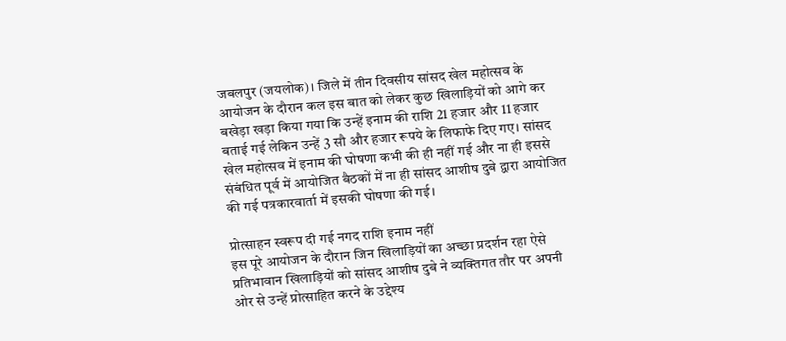जबलपुर (जयलोक)। जिले में तीन दिवसीय सांसद खेल महोत्सव के आयोजन के दौरान कल इस बात को लेकर कुछ खिलाड़ियों को आगे कर बखेड़ा खड़ा किया गया कि उन्हें इनाम की राशि 21 हजार और 11 हजार बताई गई लेकिन उन्हें 3 सौ और हजार रूपये के लिफाफे दिए गए। सांसद खेल महोत्सव में इनाम की घोषणा कभी की ही नहीं गई और ना ही इससे संबंधित पूर्व में आयोजित बैठकों में ना ही सांसद आशीष दुबे द्वारा आयोजित की गई पत्रकारवार्ता में इसकी घोषणा की गई।

प्रोत्साहन स्वरूप दी गई नगद राशि इनाम नहीं
इस पूरे आयोजन के दौरान जिन खिलाड़ियों का अच्छा प्रदर्शन रहा ऐसे प्रतिभावान खिलाड़ियों को सांसद आशीष दुबे ने व्यक्तिगत तौर पर अपनी ओर से उन्हें प्रोत्साहित करने के उद्देश्य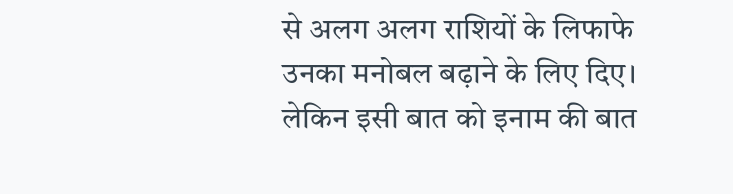से अलग अलग राशियों के लिफाफे उनका मनोबल बढ़ाने के लिए दिए। लेकिन इसी बात को इनाम की बात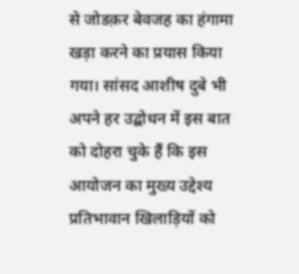से जोडक़र बेवजह का हंगामा खड़ा करने का प्रयास किया गया। सांसद आशीष दुबे भी अपने हर उद्बोधन में इस बात को दोहरा चुके हैं कि इस आयोजन का मुख्य उद्देश्य प्रतिभावान खिलाड़ियों को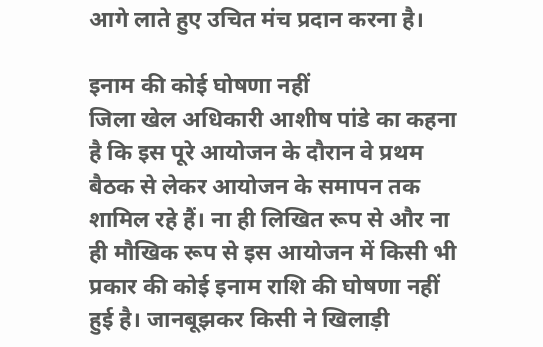आगे लाते हुए उचित मंच प्रदान करना है।

इनाम की कोई घोषणा नहीं
जिला खेल अधिकारी आशीष पांडे का कहना है कि इस पूरे आयोजन के दौरान वे प्रथम बैठक से लेकर आयोजन के समापन तक शामिल रहे हैं। ना ही लिखित रूप से और ना ही मौखिक रूप से इस आयोजन में किसी भी प्रकार की कोई इनाम राशि की घोषणा नहीं हुई है। जानबूझकर किसी ने खिलाड़ी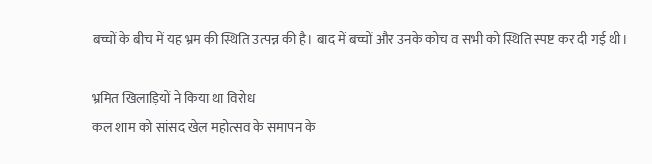बच्चों के बीच में यह भ्रम की स्थिति उत्पन्न की है। बाद में बच्चों और उनके कोच व सभी को स्थिति स्पष्ट कर दी गई थी।

भ्रमित खिलाड़ियों ने किया था विरोध
कल शाम को सांसद खेल महोत्सव के समापन के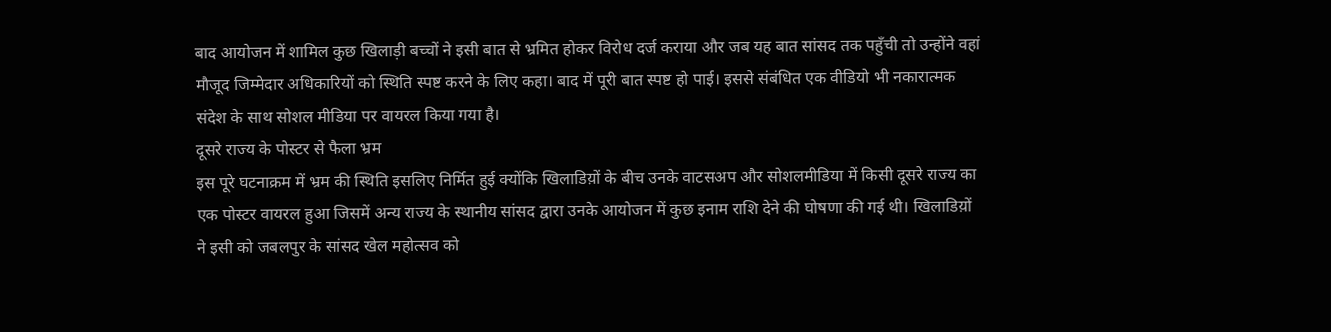बाद आयोजन में शामिल कुछ खिलाड़ी बच्चों ने इसी बात से भ्रमित होकर विरोध दर्ज कराया और जब यह बात सांसद तक पहुँची तो उन्होंने वहां मौजूद जिम्मेदार अधिकारियों को स्थिति स्पष्ट करने के लिए कहा। बाद में पूरी बात स्पष्ट हो पाई। इससे संबंधित एक वीडियो भी नकारात्मक संदेश के साथ सोशल मीडिया पर वायरल किया गया है।
दूसरे राज्य के पोस्टर से फैला भ्रम
इस पूरे घटनाक्रम में भ्रम की स्थिति इसलिए निर्मित हुई क्योंकि खिलाडिय़ों के बीच उनके वाटसअप और सोशलमीडिया में किसी दूसरे राज्य का एक पोस्टर वायरल हुआ जिसमें अन्य राज्य के स्थानीय सांसद द्वारा उनके आयोजन में कुछ इनाम राशि देने की घोषणा की गई थी। खिलाडिय़ों ने इसी को जबलपुर के सांसद खेल महोत्सव को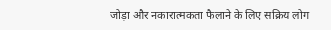जोड़ा और नकारात्मकता फैलाने के लिए सक्रिय लोग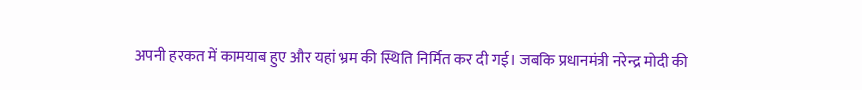अपनी हरकत में कामयाब हुए और यहां भ्रम की स्थिति निर्मित कर दी गई। जबकि प्रधानमंत्री नरेन्द्र मोदी की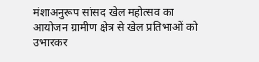मंशाअनुरूप सांसद खेल महोत्सव का आयोजन ग्रामीण क्षेत्र से खेल प्रतिभाओं को उभारकर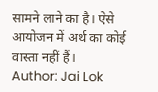सामने लाने का है। ऐसे आयोजन में अर्थ का कोई वास्ता नहीं हैं।
Author: Jai Lok